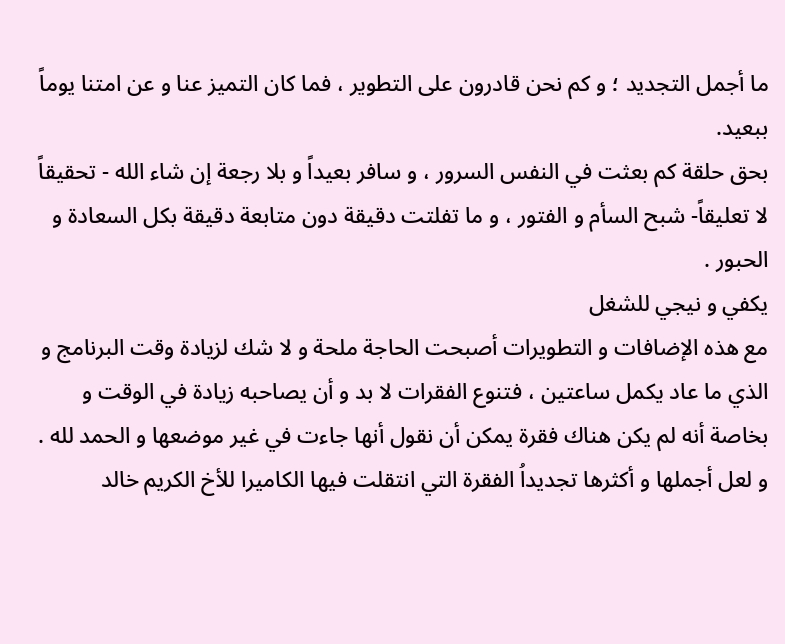ما أجمل التجديد ؛ و كم نحن قادرون على التطوير ، فما كان التميز عنا و عن امتنا يوماً ببعيد.
بحق حلقة كم بعثت في النفس السرور ، و سافر بعيداً و بلا رجعة إن شاء الله - تحقيقاً لا تعليقاً- شبح السأم و الفتور ، و ما تفلتت دقيقة دون متابعة دقيقة بكل السعادة و الحبور .
يكفي و نيجي للشغل
مع هذه الإضافات و التطويرات أصبحت الحاجة ملحة و لا شك لزيادة وقت البرنامج و الذي ما عاد يكمل ساعتين ، فتنوع الفقرات لا بد و أن يصاحبه زيادة في الوقت و بخاصة أنه لم يكن هناك فقرة يمكن أن نقول أنها جاءت في غير موضعها و الحمد لله .
و لعل أجملها و أكثرها تجديداُ الفقرة التي انتقلت فيها الكاميرا للأخ الكريم خالد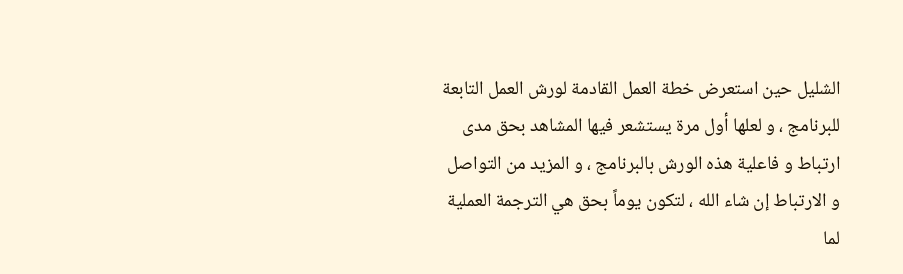الشليل حين استعرض خطة العمل القادمة لورش العمل التابعة للبرنامج ، و لعلها أول مرة يستشعر فيها المشاهد بحق مدى ارتباط و فاعلية هذه الورش بالبرنامج ، و المزيد من التواصل و الارتباط إن شاء الله ، لتكون يوماً بحق هي الترجمة العملية لما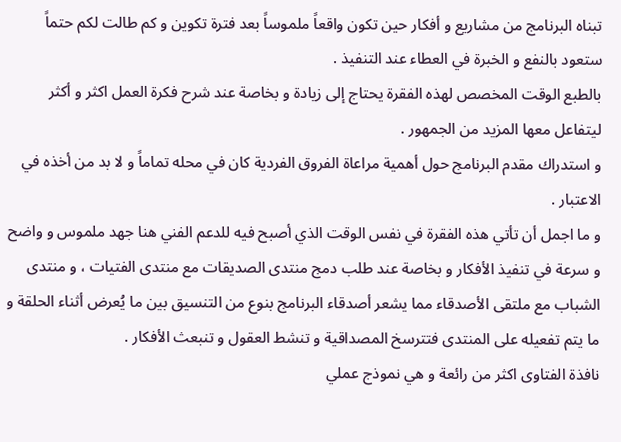تبناه البرنامج من مشاريع و أفكار حين تكون واقعاً ملموساً بعد فترة تكوين و كم طالت لكم حتماً ستعود بالنفع و الخبرة في العطاء عند التنفيذ .
بالطبع الوقت المخصص لهذه الفقرة يحتاج إلى زيادة و بخاصة عند شرح فكرة العمل اكثر و أكثر ليتفاعل معها المزيد من الجمهور .
و استدراك مقدم البرنامج حول أهمية مراعاة الفروق الفردية كان في محله تماماً و لا بد من أخذه في الاعتبار .
و ما اجمل أن تأتي هذه الفقرة في نفس الوقت الذي أصبح فيه للدعم الفني هنا جهد ملموس و واضح و سرعة في تنفيذ الأفكار و بخاصة عند طلب دمج منتدى الصديقات مع منتدى الفتيات ، و منتدى الشباب مع ملتقى الأصدقاء مما يشعر أصدقاء البرنامج بنوع من التنسيق بين ما يُعرض أثناء الحلقة و ما يتم تفعيله على المنتدى فتترسخ المصداقية و تنشط العقول و تنبعث الأفكار .
نافذة الفتاوى اكثر من رائعة و هي نموذج عملي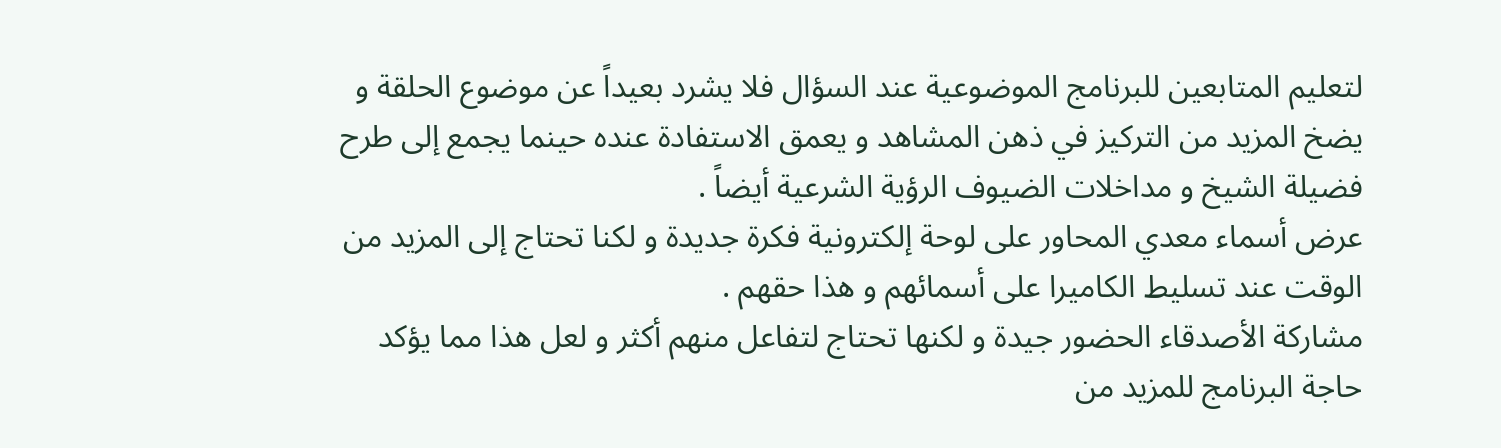لتعليم المتابعين للبرنامج الموضوعية عند السؤال فلا يشرد بعيداً عن موضوع الحلقة و يضخ المزيد من التركيز في ذهن المشاهد و يعمق الاستفادة عنده حينما يجمع إلى طرح فضيلة الشيخ و مداخلات الضيوف الرؤية الشرعية أيضاً .
عرض أسماء معدي المحاور على لوحة إلكترونية فكرة جديدة و لكنا تحتاج إلى المزيد من الوقت عند تسليط الكاميرا على أسمائهم و هذا حقهم .
مشاركة الأصدقاء الحضور جيدة و لكنها تحتاج لتفاعل منهم أكثر و لعل هذا مما يؤكد حاجة البرنامج للمزيد من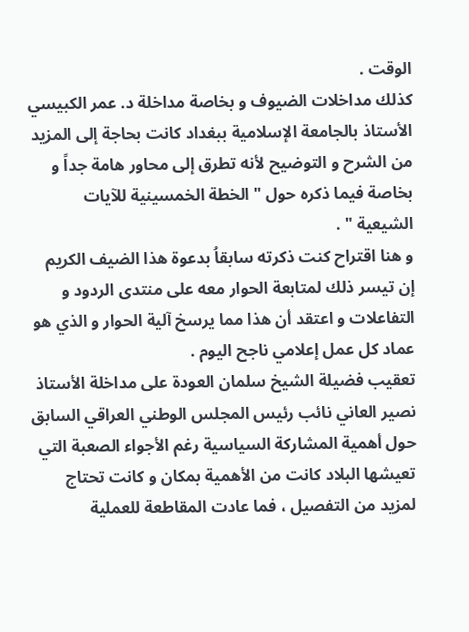الوقت .
كذلك مداخلات الضيوف و بخاصة مداخلة د. عمر الكبيسي الأستاذ بالجامعة الإسلامية ببغداد كانت بحاجة إلى المزيد من الشرح و التوضيح لأنه تطرق إلى محاور هامة جداً و بخاصة فيما ذكره حول " الخطة الخمسينية للآيات الشيعية " .
و هنا اقتراح كنت ذكرته سابقاُ بدعوة هذا الضيف الكريم إن تيسر ذلك لمتابعة الحوار معه على منتدى الردود و التفاعلات و اعتقد أن هذا مما يرسخ آلية الحوار و الذي هو عماد كل عمل إعلامي ناجح اليوم .
تعقيب فضيلة الشيخ سلمان العودة على مداخلة الأستاذ نصير العاني نائب رئيس المجلس الوطني العراقي السابق حول أهمية المشاركة السياسية رغم الأجواء الصعبة التي تعيشها البلاد كانت من الأهمية بمكان و كانت تحتاج لمزيد من التفصيل ، فما عادت المقاطعة للعملية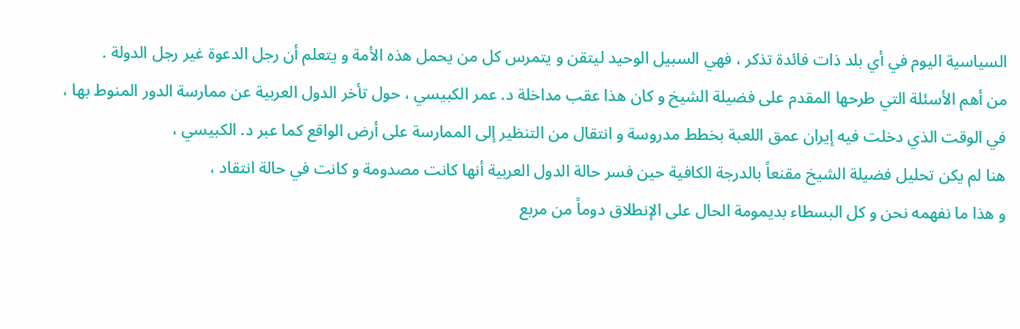السياسية اليوم في أي بلد ذات فائدة تذكر ، فهي السبيل الوحيد ليتقن و يتمرس كل من يحمل هذه الأمة و يتعلم أن رجل الدعوة غير رجل الدولة .
من أهم الأسئلة التي طرحها المقدم على فضيلة الشيخ و كان هذا عقب مداخلة د. عمر الكبيسي ، حول تأخر الدول العربية عن ممارسة الدور المنوط بها ، في الوقت الذي دخلت فيه إيران عمق اللعبة بخطط مدروسة و انتقال من التنظير إلى الممارسة على أرض الواقع كما عبر د. الكبيسي ،
هنا لم يكن تحليل فضيلة الشيخ مقنعاً بالدرجة الكافية حين فسر حالة الدول العربية أنها كانت مصدومة و كانت في حالة انتقاد ،
و هذا ما نفهمه نحن و كل البسطاء بديمومة الحال على الإنطلاق دوماً من مربع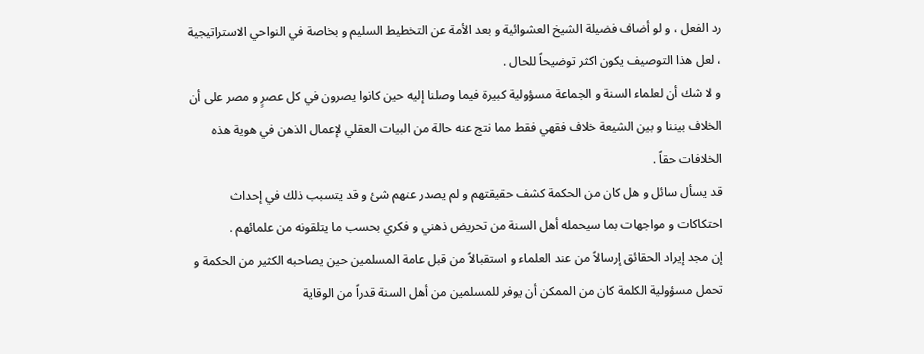رد الفعل ، و لو أضاف فضيلة الشيخ العشوائية و بعد الأمة عن التخطيط السليم و بخاصة في النواحي الاستراتيجية ، لعل هذا التوصيف يكون اكثر توضيحاً للحال .
و لا شك أن لعلماء السنة و الجماعة مسؤولية كبيرة فيما وصلنا إليه حين كانوا يصرون في كل عصرٍ و مصر على أن الخلاف بيننا و بين الشيعة خلاف فقهي فقط مما نتج عنه حالة من البيات العقلي لإعمال الذهن في هوية هذه الخلافات حقاً .
قد يسأل سائل و هل كان من الحكمة كشف حقيقتهم و لم يصدر عنهم شئ و قد يتسبب ذلك في إحداث احتكاكات و مواجهات بما سيحمله أهل السنة من تحريض ذهني و فكري بحسب ما يتلقونه من علمائهم .
إن مجد إيراد الحقائق إرسالاً من عند العلماء و استقبالاً من قبل عامة المسلمين حين يصاحبه الكثير من الحكمة و تحمل مسؤولية الكلمة كان من الممكن أن يوفر للمسلمين من أهل السنة قدراً من الوقاية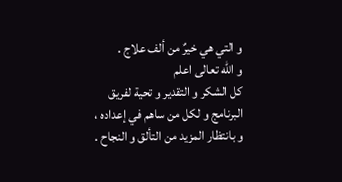و التي هي خيرٌ من ألف علاج .
و الله تعالى اعلم
كل الشكر و التقدير و تحية لفريق البرنامج و لكل من ساهم في إعداده ،
و بانتظار المزيد من التألق و النجاح .